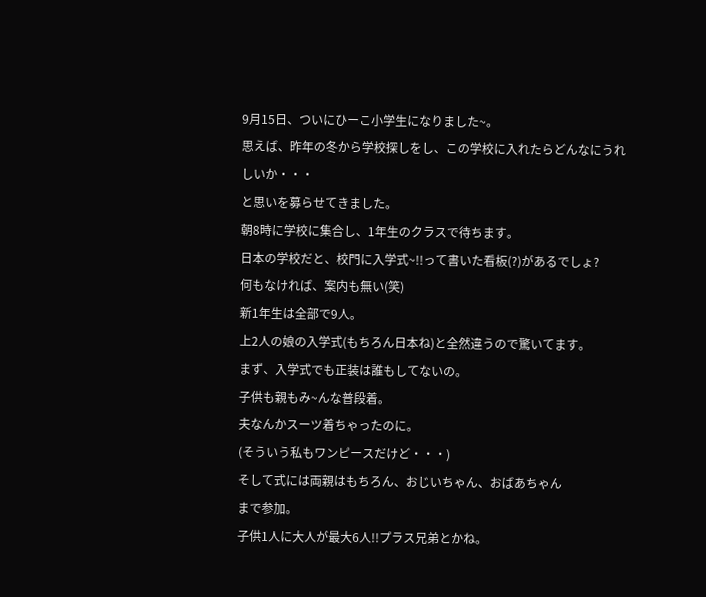9月15日、ついにひーこ小学生になりました~。
思えば、昨年の冬から学校探しをし、この学校に入れたらどんなにうれしいか・・・
と思いを募らせてきました。
朝8時に学校に集合し、1年生のクラスで待ちます。
日本の学校だと、校門に入学式~!!って書いた看板(?)があるでしょ?
何もなければ、案内も無い(笑)
新1年生は全部で9人。
上2人の娘の入学式(もちろん日本ね)と全然違うので驚いてます。
まず、入学式でも正装は誰もしてないの。
子供も親もみ~んな普段着。
夫なんかスーツ着ちゃったのに。
(そういう私もワンピースだけど・・・)
そして式には両親はもちろん、おじいちゃん、おばあちゃん
まで参加。
子供1人に大人が最大6人!!プラス兄弟とかね。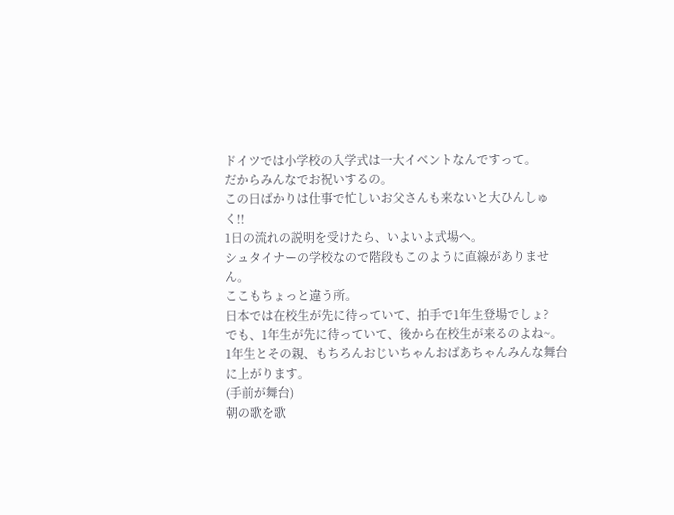ドイツでは小学校の入学式は一大イベントなんですって。
だからみんなでお祝いするの。
この日ばかりは仕事で忙しいお父さんも来ないと大ひんしゅく!!
1日の流れの説明を受けたら、いよいよ式場へ。
シュタイナーの学校なので階段もこのように直線がありません。
ここもちょっと違う所。
日本では在校生が先に待っていて、拍手で1年生登場でしょ?
でも、1年生が先に待っていて、後から在校生が来るのよね~。
1年生とその親、もちろんおじいちゃんおばあちゃんみんな舞台に上がります。
(手前が舞台)
朝の歌を歌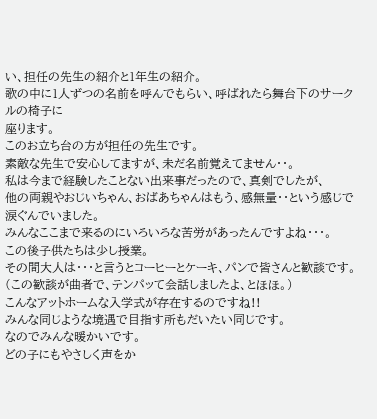い、担任の先生の紹介と1年生の紹介。
歌の中に1人ずつの名前を呼んでもらい、呼ばれたら舞台下のサークルの椅子に
座ります。
このお立ち台の方が担任の先生です。
素敵な先生で安心してますが、未だ名前覚えてません・・。
私は今まで経験したことない出来事だったので、真剣でしたが、
他の両親やおじいちゃん、おばあちゃんはもう、感無量・・という感じで
涙ぐんでいました。
みんなここまで来るのにいろいろな苦労があったんですよね・・・。
この後子供たちは少し授業。
その間大人は・・・と言うとコーヒーとケーキ、パンで皆さんと歓談です。
(この歓談が曲者で、テンパッて会話しましたよ、とほほ。)
こんなアットホームな入学式が存在するのですね!!
みんな同じような境遇で目指す所もだいたい同じです。
なのでみんな暖かいです。
どの子にもやさしく声をか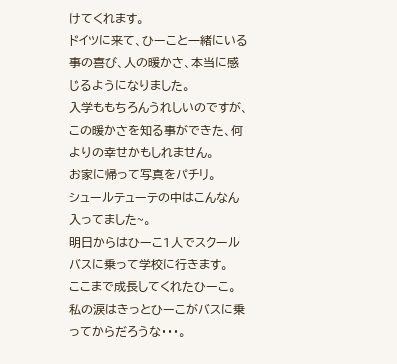けてくれます。
ドイツに来て、ひーこと一緒にいる事の喜び、人の暖かさ、本当に感じるようになりました。
入学ももちろんうれしいのですが、この暖かさを知る事ができた、何よりの幸せかもしれません。
お家に帰って写真をパチリ。
シュールテューテの中はこんなん入ってました~。
明日からはひーこ1人でスクールバスに乗って学校に行きます。
ここまで成長してくれたひーこ。
私の涙はきっとひーこがバスに乗ってからだろうな・・・。